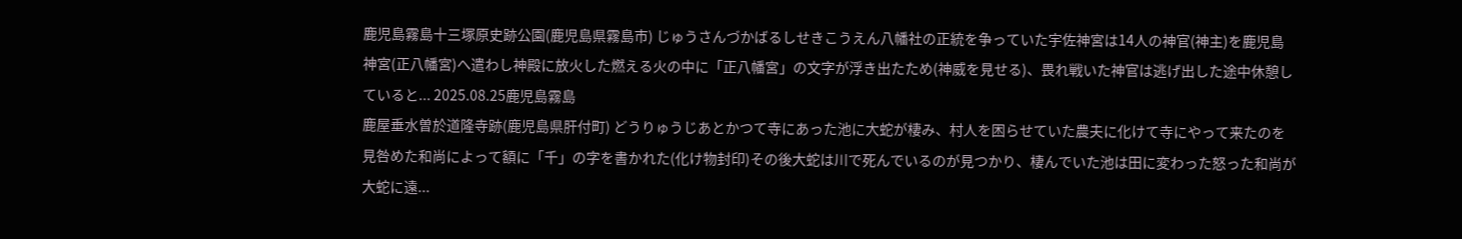鹿児島霧島十三塚原史跡公園(鹿児島県霧島市) じゅうさんづかばるしせきこうえん八幡社の正統を争っていた宇佐神宮は14人の神官(神主)を鹿児島神宮(正八幡宮)へ遣わし神殿に放火した燃える火の中に「正八幡宮」の文字が浮き出たため(神威を見せる)、畏れ戦いた神官は逃げ出した途中休憩していると... 2025.08.25鹿児島霧島
鹿屋垂水曽於道隆寺跡(鹿児島県肝付町) どうりゅうじあとかつて寺にあった池に大蛇が棲み、村人を困らせていた農夫に化けて寺にやって来たのを見咎めた和尚によって額に「千」の字を書かれた(化け物封印)その後大蛇は川で死んでいるのが見つかり、棲んでいた池は田に変わった怒った和尚が大蛇に遠...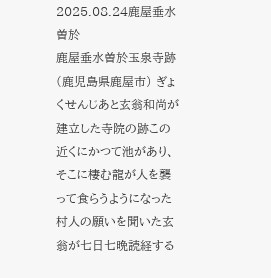2025.08.24鹿屋垂水曽於
鹿屋垂水曽於玉泉寺跡(鹿児島県鹿屋市) ぎょくせんじあと玄翁和尚が建立した寺院の跡この近くにかつて池があり、そこに棲む龍が人を襲って食らうようになった村人の願いを聞いた玄翁が七日七晩読経する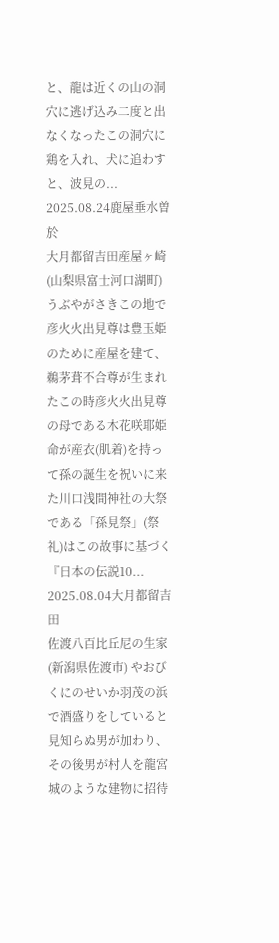と、龍は近くの山の洞穴に逃げ込み二度と出なくなったこの洞穴に鶏を入れ、犬に追わすと、波見の... 2025.08.24鹿屋垂水曽於
大月都留吉田産屋ヶ崎(山梨県富士河口湖町) うぶやがさきこの地で彦火火出見尊は豊玉姫のために産屋を建て、鵜茅葺不合尊が生まれたこの時彦火火出見尊の母である木花咲耶姫命が産衣(肌着)を持って孫の誕生を祝いに来た川口浅間神社の大祭である「孫見祭」(祭礼)はこの故事に基づく『日本の伝説10... 2025.08.04大月都留吉田
佐渡八百比丘尼の生家(新潟県佐渡市) やおびくにのせいか羽茂の浜で酒盛りをしていると見知らぬ男が加わり、その後男が村人を龍宮城のような建物に招待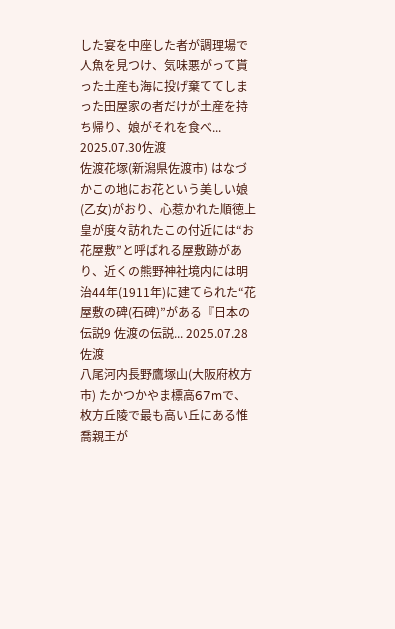した宴を中座した者が調理場で人魚を見つけ、気味悪がって貰った土産も海に投げ棄ててしまった田屋家の者だけが土産を持ち帰り、娘がそれを食べ... 2025.07.30佐渡
佐渡花塚(新潟県佐渡市) はなづかこの地にお花という美しい娘(乙女)がおり、心惹かれた順徳上皇が度々訪れたこの付近には“お花屋敷”と呼ばれる屋敷跡があり、近くの熊野神社境内には明治44年(1911年)に建てられた“花屋敷の碑(石碑)”がある『日本の伝説9 佐渡の伝説... 2025.07.28佐渡
八尾河内長野鷹塚山(大阪府枚方市) たかつかやま標高67mで、枚方丘陵で最も高い丘にある惟喬親王が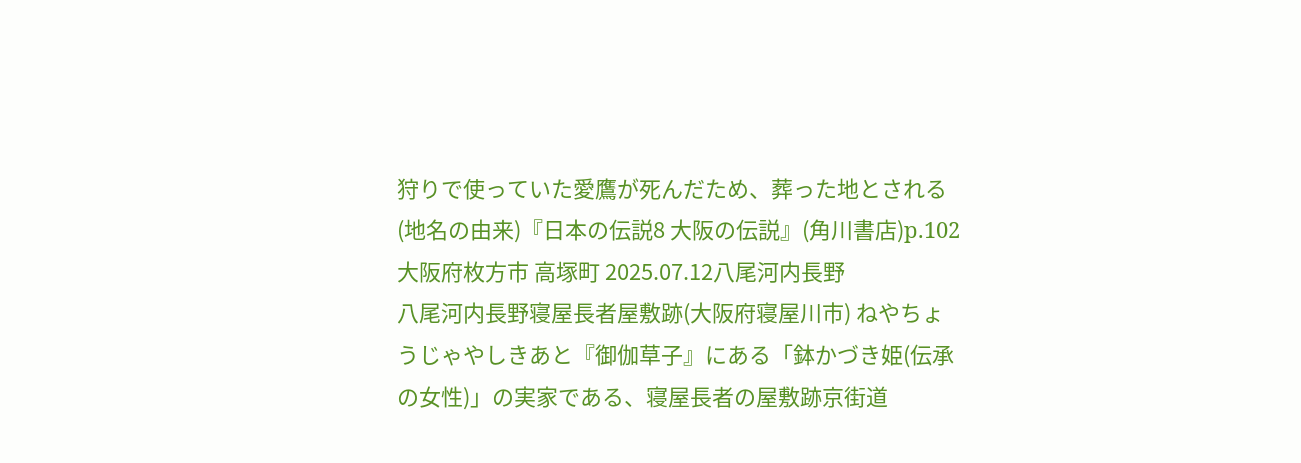狩りで使っていた愛鷹が死んだため、葬った地とされる(地名の由来)『日本の伝説8 大阪の伝説』(角川書店)p.102大阪府枚方市 高塚町 2025.07.12八尾河内長野
八尾河内長野寝屋長者屋敷跡(大阪府寝屋川市) ねやちょうじゃやしきあと『御伽草子』にある「鉢かづき姫(伝承の女性)」の実家である、寝屋長者の屋敷跡京街道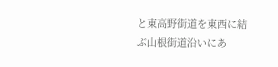と東高野街道を東西に結ぶ山根街道沿いにあ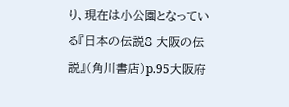り、現在は小公園となっている『日本の伝説8 大阪の伝説』(角川書店)p.95大阪府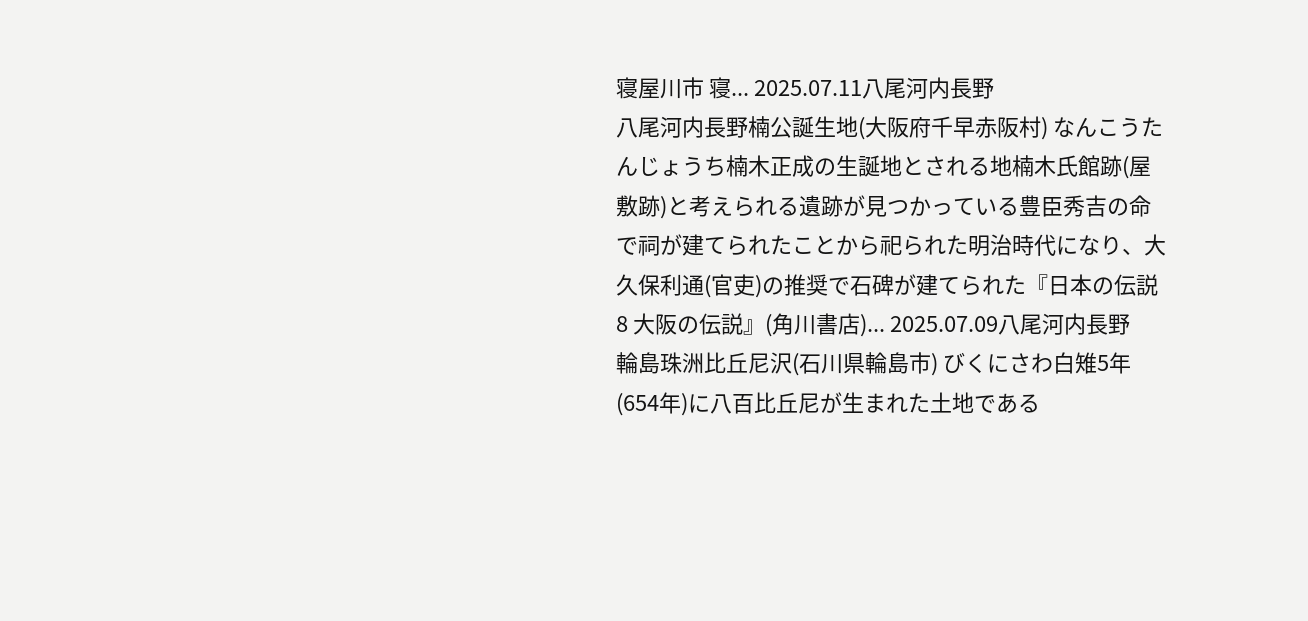寝屋川市 寝... 2025.07.11八尾河内長野
八尾河内長野楠公誕生地(大阪府千早赤阪村) なんこうたんじょうち楠木正成の生誕地とされる地楠木氏館跡(屋敷跡)と考えられる遺跡が見つかっている豊臣秀吉の命で祠が建てられたことから祀られた明治時代になり、大久保利通(官吏)の推奨で石碑が建てられた『日本の伝説8 大阪の伝説』(角川書店)... 2025.07.09八尾河内長野
輪島珠洲比丘尼沢(石川県輪島市) びくにさわ白雉5年(654年)に八百比丘尼が生まれた土地である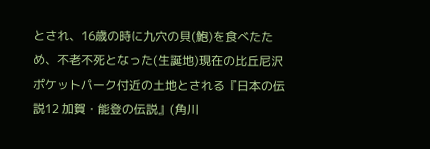とされ、16歳の時に九穴の貝(鮑)を食べたため、不老不死となった(生誕地)現在の比丘尼沢ポケットパーク付近の土地とされる『日本の伝説12 加賀・能登の伝説』(角川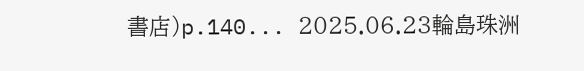書店)p.140... 2025.06.23輪島珠洲